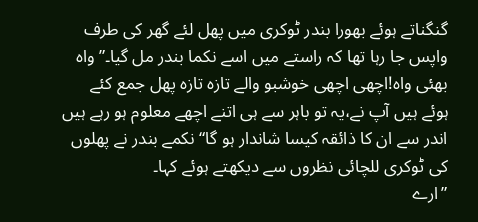گنگناتے ہوئے بھورا بندر ٹوکری میں پھل لئے گھر کی طرف واپس جا رہا تھا کہ راستے میں اسے نکما بندر مل گیا۔”واہ بھئی واہ!اچھی اچھی خوشبو والے تازہ تازہ پھل جمع کئے ہوئے ہیں آپ نے،یہ تو باہر سے ہی اتنے اچھے معلوم ہو رہے ہیں اندر سے ان کا ذائقہ کیسا شاندار ہو گا“ نکمے بندر نے پھلوں کی ٹوکری للچائی نظروں سے دیکھتے ہوئے کہا۔
”ارے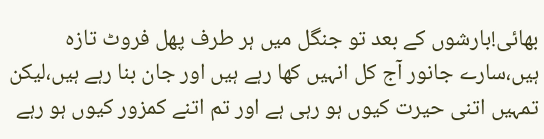بھائی!بارشوں کے بعد تو جنگل میں ہر طرف پھل فروٹ تازہ ہیں،سارے جانور آج کل انہیں کھا رہے ہیں اور جان بنا رہے ہیں،لیکن تمہیں اتنی حیرت کیوں ہو رہی ہے اور تم اتنے کمزور کیوں ہو رہے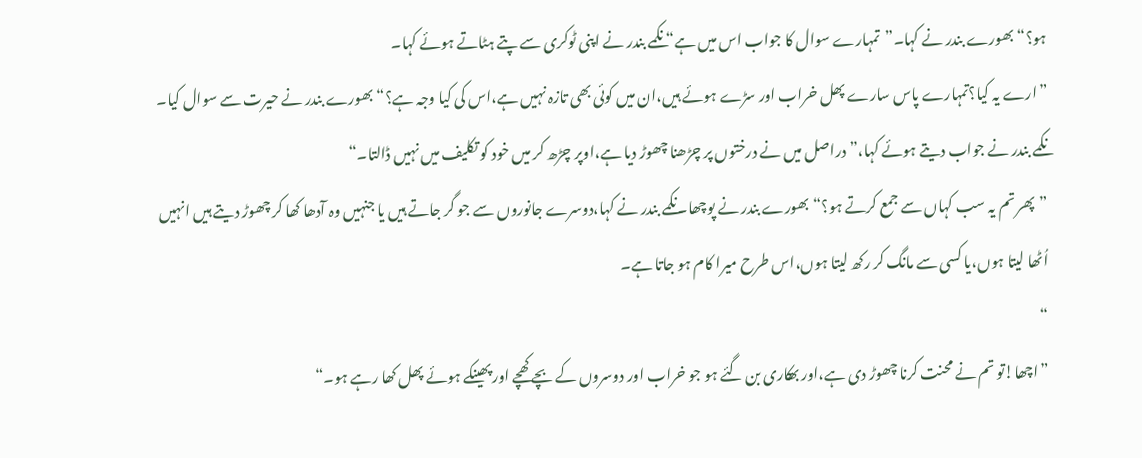ہو؟“بھورے بندر نے کہا۔”تمہارے سوال کا جواب اس میں ہے“ نکمے بندر نے اپنی ٹوکری سے پتے ہٹاتے ہوئے کہا۔
”ارے یہ کیا؟تمہارے پاس سارے پھل خراب اور سڑے ہوئے ہیں،ان میں کوئی بھی تازہ نہیں ہے،اس کی کیا وجہ ہے؟“ بھورے بندر نے حیرت سے سوال کیا۔
نکمے بندر نے جواب دیتے ہوئے کہا،”دراصل میں نے درختوں پر چڑھنا چھوڑ دیا ہے،اوپر چڑھ کر میں خود کو تکلیف میں نہیں ڈالتا۔“
”پھر تم یہ سب کہاں سے جمع کرتے ہو؟“ بھورے بندر نے پوچھا۔نکمے بندر نے کہا،دوسرے جانوروں سے جو گر جاتے ہیں یا جنہیں وہ آدھا کھا کر چھوڑ دیتے ہیں انہیں اُٹھا لیتا ہوں،یا کسی سے مانگ کر رکھ لیتا ہوں،اس طرح میرا کام ہو جاتا ہے۔
“
”اچھا!تو تم نے محنت کرنا چھوڑ دی ہے،اور بھکاری بن گئے ہو جو خراب اور دوسروں کے بچے کھچے اور پھینکے ہوئے پھل کھا رہے ہو۔“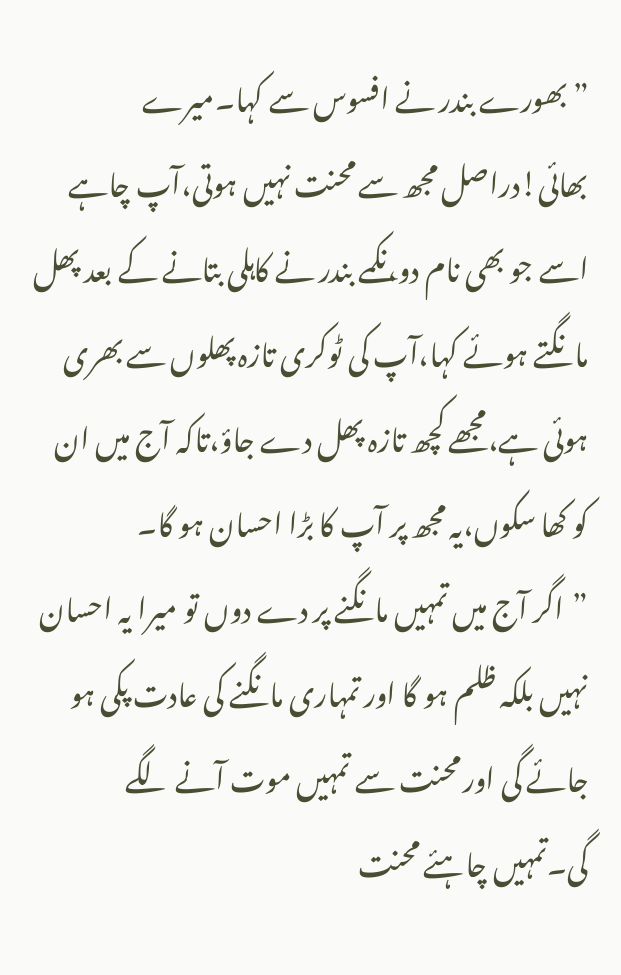”بھورے بندر نے افسوس سے کہا۔میرے بھائی!دراصل مجھ سے محنت نہیں ہوتی،آپ چاہے اسے جو بھی نام دو،نکمے بندر نے کاہلی بتانے کے بعد پھل مانگتے ہوئے کہا،آپ کی ٹوکری تازہ پھلوں سے بھری ہوئی ہے،مجھے کچھ تازہ پھل دے جاؤ،تاکہ آج میں ان کو کھا سکوں،یہ مجھ پر آپ کا بڑا احسان ہو گا۔
”اگر آج میں تمہیں مانگنے پر دے دوں تو میرا یہ احسان نہیں بلکہ ظلم ہو گا اور تمہاری مانگنے کی عادت پکی ہو جائے گی اور محنت سے تمہیں موت آنے لگے گی۔تمہیں چاہئے محنت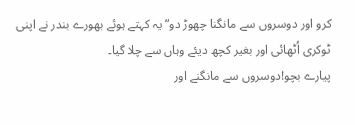کرو اور دوسروں سے مانگنا چھوڑ دو“ یہ کہتے ہوئے بھورے بندر نے اپنی ٹوکری اُٹھائی اور بغیر کچھ دیئے وہاں سے چلا گیا۔
پیارے بچو!دوسروں سے مانگنے اور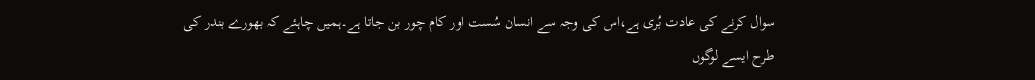سوال کرنے کی عادت بُری ہے،اس کی وجہ سے انسان سُست اور کام چور بن جاتا ہے۔ہمیں چاہئے کہ بھورے بندر کی طرح ایسے لوگوں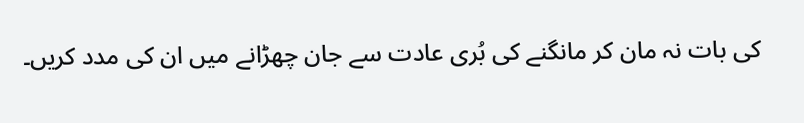کی بات نہ مان کر مانگنے کی بُری عادت سے جان چھڑانے میں ان کی مدد کریں۔